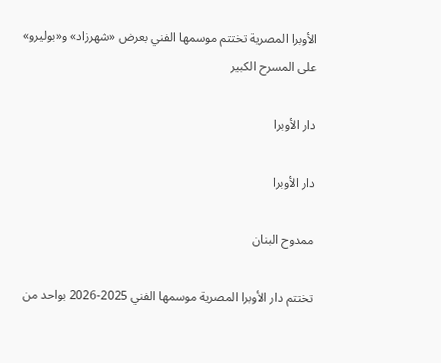الأوبرا المصرية تختتم موسمها الفني بعرض «شهرزاد» و«بوليرو» على المسرح الكبير

دار الأوبرا

دار الأوبرا

ممدوح البنان

تختتم دار الأوبرا المصرية موسمها الفني 2025-2026 بواحد من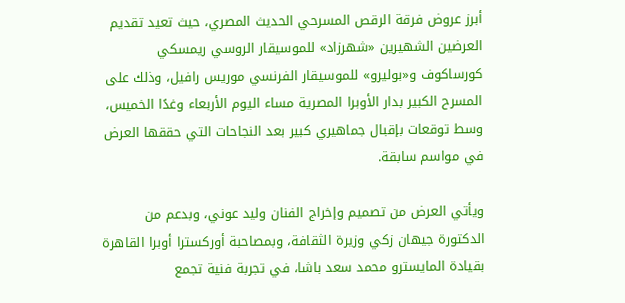أبرز عروض فرقة الرقص المسرحي الحديث المصري، حيث تعيد تقديم العرضين الشهيرين «شهرزاد» للموسيقار الروسي ريمسكي كورساكوف و«بوليرو» للموسيقار الفرنسي موريس رافيل، وذلك على المسرح الكبير بدار الأوبرا المصرية مساء اليوم الأربعاء وغدًا الخميس، وسط توقعات بإقبال جماهيري كبير بعد النجاحات التي حققها العرض في مواسم سابقة.

ويأتي العرض من تصميم وإخراج الفنان وليد عوني، وبدعم من الدكتورة جيهان زكي وزيرة الثقافة، وبمصاحبة أوركسترا أوبرا القاهرة بقيادة المايسترو محمد سعد باشا، في تجربة فنية تجمع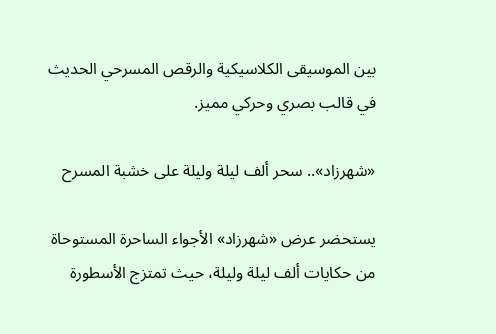بين الموسيقى الكلاسيكية والرقص المسرحي الحديث في قالب بصري وحركي مميز.

«شهرزاد».. سحر ألف ليلة وليلة على خشبة المسرح

يستحضر عرض «شهرزاد» الأجواء الساحرة المستوحاة من حكايات ألف ليلة وليلة، حيث تمتزج الأسطورة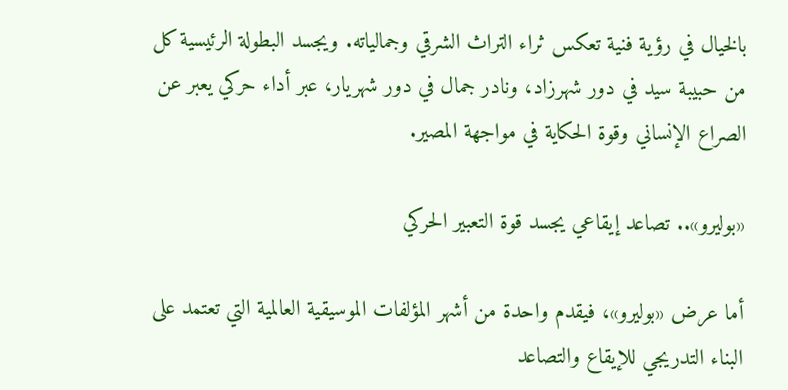بالخيال في رؤية فنية تعكس ثراء التراث الشرقي وجمالياته. ويجسد البطولة الرئيسية كل من حبيبة سيد في دور شهرزاد، ونادر جمال في دور شهريار، عبر أداء حركي يعبر عن الصراع الإنساني وقوة الحكاية في مواجهة المصير.

«بوليرو».. تصاعد إيقاعي يجسد قوة التعبير الحركي

أما عرض «بوليرو»، فيقدم واحدة من أشهر المؤلفات الموسيقية العالمية التي تعتمد على البناء التدريجي للإيقاع والتصاعد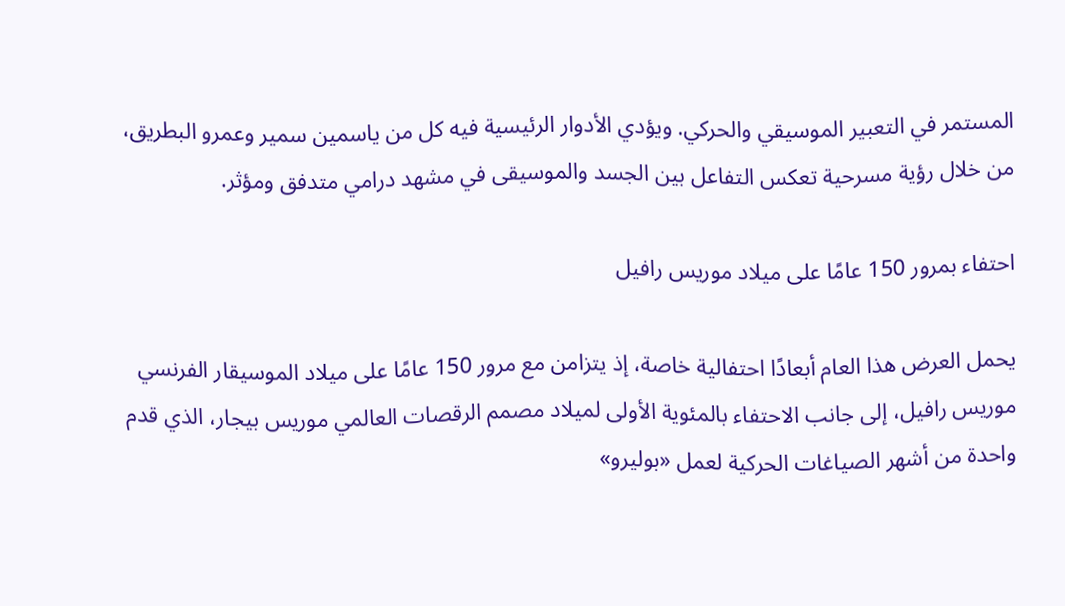المستمر في التعبير الموسيقي والحركي. ويؤدي الأدوار الرئيسية فيه كل من ياسمين سمير وعمرو البطريق، من خلال رؤية مسرحية تعكس التفاعل بين الجسد والموسيقى في مشهد درامي متدفق ومؤثر.

احتفاء بمرور 150 عامًا على ميلاد موريس رافيل

يحمل العرض هذا العام أبعادًا احتفالية خاصة، إذ يتزامن مع مرور 150 عامًا على ميلاد الموسيقار الفرنسي موريس رافيل، إلى جانب الاحتفاء بالمئوية الأولى لميلاد مصمم الرقصات العالمي موريس بيجار، الذي قدم واحدة من أشهر الصياغات الحركية لعمل «بوليرو»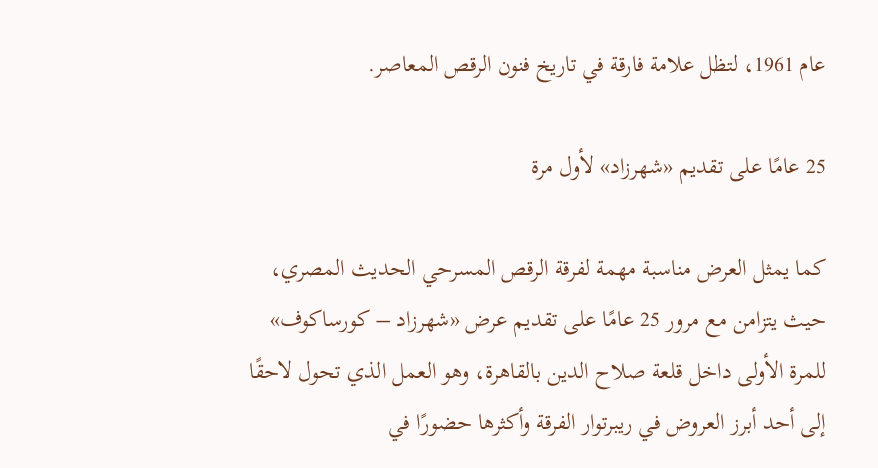عام 1961، لتظل علامة فارقة في تاريخ فنون الرقص المعاصر.

25 عامًا على تقديم «شهرزاد» لأول مرة

كما يمثل العرض مناسبة مهمة لفرقة الرقص المسرحي الحديث المصري، حيث يتزامن مع مرور 25 عامًا على تقديم عرض «شهرزاد – كورساكوف» للمرة الأولى داخل قلعة صلاح الدين بالقاهرة، وهو العمل الذي تحول لاحقًا إلى أحد أبرز العروض في ريبرتوار الفرقة وأكثرها حضورًا في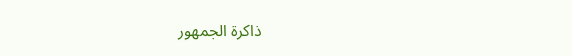ذاكرة الجمهور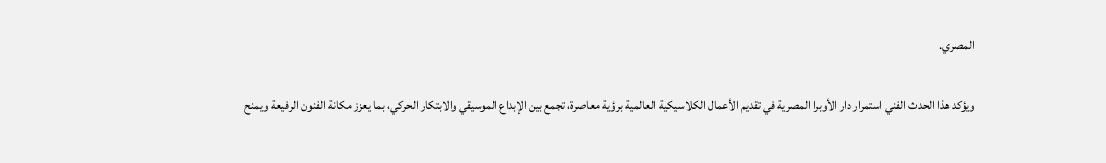المصري.

ويؤكد هذا الحدث الفني استمرار دار الأوبرا المصرية في تقديم الأعمال الكلاسيكية العالمية برؤية معاصرة، تجمع بين الإبداع الموسيقي والابتكار الحركي، بما يعزز مكانة الفنون الرفيعة ويمنح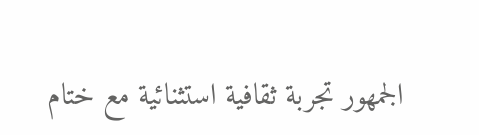الجمهور تجربة ثقافية استثنائية مع ختام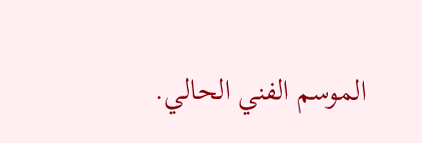الموسم الفني الحالي.